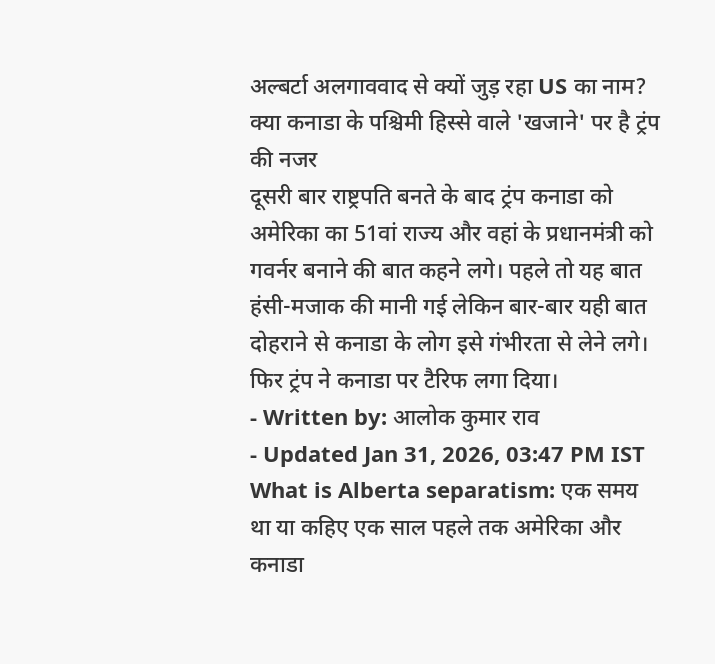अल्बर्टा अलगाववाद से क्यों जुड़ रहा US का नाम? क्या कनाडा के पश्चिमी हिस्से वाले 'खजाने' पर है ट्रंप की नजर
दूसरी बार राष्ट्रपति बनते के बाद ट्रंप कनाडा को अमेरिका का 51वां राज्य और वहां के प्रधानमंत्री को गवर्नर बनाने की बात कहने लगे। पहले तो यह बात हंसी-मजाक की मानी गई लेकिन बार-बार यही बात दोहराने से कनाडा के लोग इसे गंभीरता से लेने लगे। फिर ट्रंप ने कनाडा पर टैरिफ लगा दिया।
- Written by: आलोक कुमार राव
- Updated Jan 31, 2026, 03:47 PM IST
What is Alberta separatism: एक समय था या कहिए एक साल पहले तक अमेरिका और कनाडा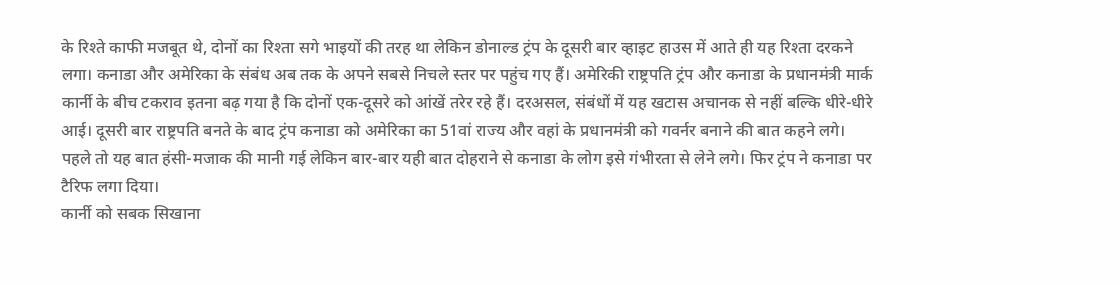के रिश्ते काफी मजबूत थे, दोनों का रिश्ता सगे भाइयों की तरह था लेकिन डोनाल्ड ट्रंप के दूसरी बार व्हाइट हाउस में आते ही यह रिश्ता दरकने लगा। कनाडा और अमेरिका के संबंध अब तक के अपने सबसे निचले स्तर पर पहुंच गए हैं। अमेरिकी राष्ट्रपति ट्रंप और कनाडा के प्रधानमंत्री मार्क कार्नी के बीच टकराव इतना बढ़ गया है कि दोनों एक-दूसरे को आंखें तरेर रहे हैं। दरअसल, संबंधों में यह खटास अचानक से नहीं बल्कि धीरे-धीरे आई। दूसरी बार राष्ट्रपति बनते के बाद ट्रंप कनाडा को अमेरिका का 51वां राज्य और वहां के प्रधानमंत्री को गवर्नर बनाने की बात कहने लगे। पहले तो यह बात हंसी-मजाक की मानी गई लेकिन बार-बार यही बात दोहराने से कनाडा के लोग इसे गंभीरता से लेने लगे। फिर ट्रंप ने कनाडा पर टैरिफ लगा दिया।
कार्नी को सबक सिखाना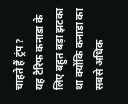चाहते हैं ट्रंप?
यह टैरिफ कनाडा के लिए बहुत बड़ा झटका था क्योंकि कनाडा का सबसे अधिक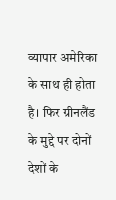व्यापार अमेरिका के साथ ही होता है। फिर ग्रीनलैंड के मुद्दे पर दोनों देशों के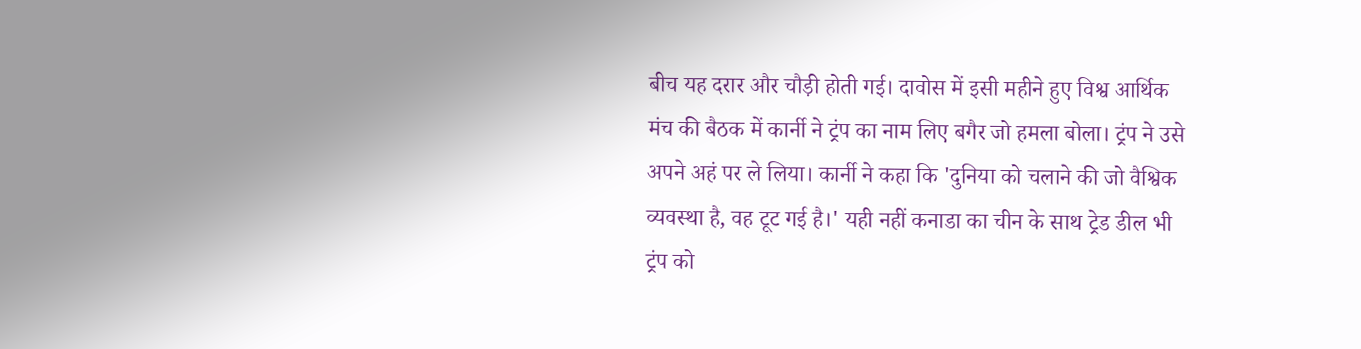बीच यह दरार और चौड़ी होती गई। दावोस में इसी महीने हुए विश्व आर्थिक मंच की बैठक में कार्नी ने ट्रंप का नाम लिए बगैर जो हमला बोला। ट्रंप ने उसे अपने अहं पर ले लिया। कार्नी ने कहा कि 'दुनिया को चलाने की जो वैश्विक व्यवस्था है, वह टूट गई है।' यही नहीं कनाडा का चीन के साथ ट्रेड डील भी ट्रंप को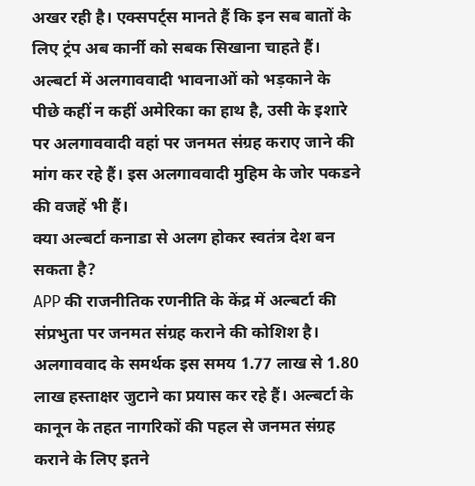अखर रही है। एक्सपर्ट्स मानते हैं कि इन सब बातों के लिए ट्रंप अब कार्नी को सबक सिखाना चाहते हैं। अल्बर्टा में अलगाववादी भावनाओं को भड़काने के पीछे कहीं न कहीं अमेरिका का हाथ है, उसी के इशारे पर अलगाववादी वहां पर जनमत संग्रह कराए जाने की मांग कर रहे हैं। इस अलगाववादी मुहिम के जोर पकडने की वजहें भी हैं।
क्या अल्बर्टा कनाडा से अलग होकर स्वतंत्र देश बन सकता है?
APP की राजनीतिक रणनीति के केंद्र में अल्बर्टा की संप्रभुता पर जनमत संग्रह कराने की कोशिश है। अलगाववाद के समर्थक इस समय 1.77 लाख से 1.80 लाख हस्ताक्षर जुटाने का प्रयास कर रहे हैं। अल्बर्टा के कानून के तहत नागरिकों की पहल से जनमत संग्रह कराने के लिए इतने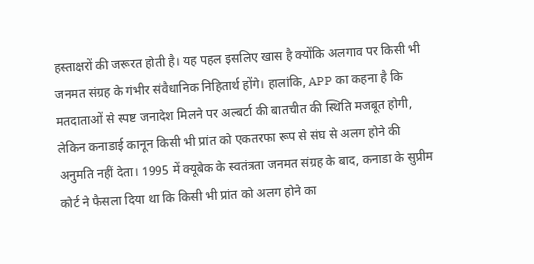हस्ताक्षरों की जरूरत होती है। यह पहल इसलिए खास है क्योंकि अलगाव पर किसी भी जनमत संग्रह के गंभीर संवैधानिक निहितार्थ होंगे। हालांकि, APP का कहना है कि मतदाताओं से स्पष्ट जनादेश मिलने पर अल्बर्टा की बातचीत की स्थिति मजबूत होगी, लेकिन कनाडाई कानून किसी भी प्रांत को एकतरफा रूप से संघ से अलग होने की अनुमति नहीं देता। 1995 में क्यूबेक के स्वतंत्रता जनमत संग्रह के बाद, कनाडा के सुप्रीम कोर्ट ने फैसला दिया था कि किसी भी प्रांत को अलग होने का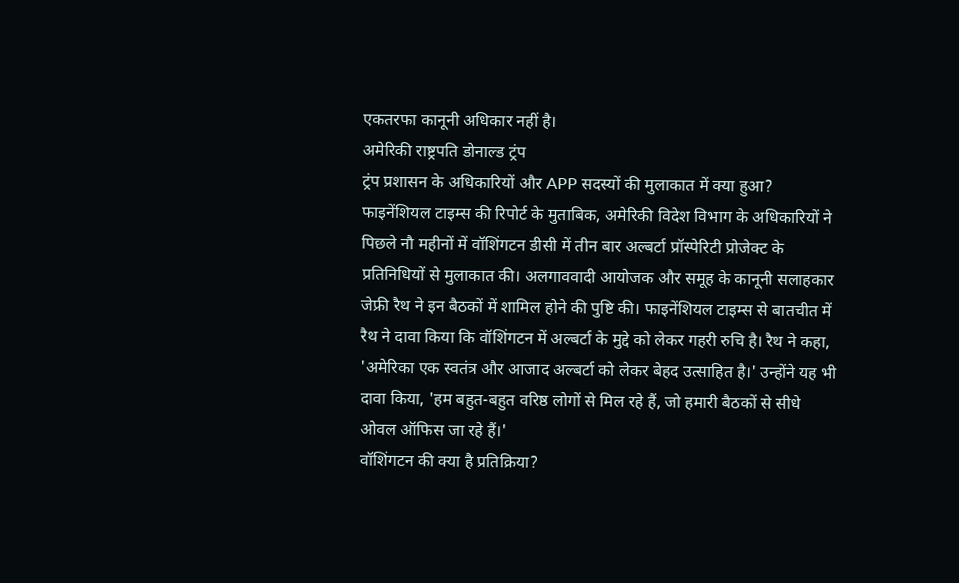एकतरफा कानूनी अधिकार नहीं है।
अमेरिकी राष्ट्रपति डोनाल्ड ट्रंप
ट्रंप प्रशासन के अधिकारियों और APP सदस्यों की मुलाकात में क्या हुआ?
फाइनेंशियल टाइम्स की रिपोर्ट के मुताबिक, अमेरिकी विदेश विभाग के अधिकारियों ने पिछले नौ महीनों में वॉशिंगटन डीसी में तीन बार अल्बर्टा प्रॉस्पेरिटी प्रोजेक्ट के प्रतिनिधियों से मुलाकात की। अलगाववादी आयोजक और समूह के कानूनी सलाहकार जेफ्री रैथ ने इन बैठकों में शामिल होने की पुष्टि की। फाइनेंशियल टाइम्स से बातचीत में रैथ ने दावा किया कि वॉशिंगटन में अल्बर्टा के मुद्दे को लेकर गहरी रुचि है। रैथ ने कहा, 'अमेरिका एक स्वतंत्र और आजाद अल्बर्टा को लेकर बेहद उत्साहित है।' उन्होंने यह भी दावा किया, 'हम बहुत-बहुत वरिष्ठ लोगों से मिल रहे हैं, जो हमारी बैठकों से सीधे ओवल ऑफिस जा रहे हैं।'
वॉशिंगटन की क्या है प्रतिक्रिया?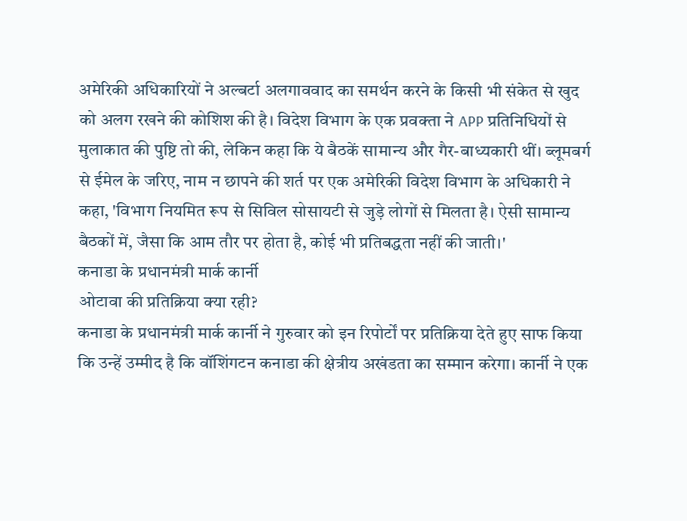अमेरिकी अधिकारियों ने अल्बर्टा अलगाववाद का समर्थन करने के किसी भी संकेत से खुद को अलग रखने की कोशिश की है। विदेश विभाग के एक प्रवक्ता ने APP प्रतिनिधियों से मुलाकात की पुष्टि तो की, लेकिन कहा कि ये बैठकें सामान्य और गैर-बाध्यकारी थीं। ब्लूमबर्ग से ईमेल के जरिए, नाम न छापने की शर्त पर एक अमेरिकी विदेश विभाग के अधिकारी ने कहा, 'विभाग नियमित रूप से सिविल सोसायटी से जुड़े लोगों से मिलता है। ऐसी सामान्य बैठकों में, जैसा कि आम तौर पर होता है, कोई भी प्रतिबद्धता नहीं की जाती।'
कनाडा के प्रधानमंत्री मार्क कार्नी
ओटावा की प्रतिक्रिया क्या रही?
कनाडा के प्रधानमंत्री मार्क कार्नी ने गुरुवार को इन रिपोर्टों पर प्रतिक्रिया देते हुए साफ किया कि उन्हें उम्मीद है कि वॉशिंगटन कनाडा की क्षेत्रीय अखंडता का सम्मान करेगा। कार्नी ने एक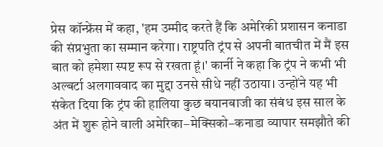प्रेस कॉन्फ्रेंस में कहा, 'हम उम्मीद करते हैं कि अमेरिकी प्रशासन कनाडा की संप्रभुता का सम्मान करेगा। राष्ट्रपति ट्रंप से अपनी बातचीत में मैं इस बात को हमेशा स्पष्ट रूप से रखता हूं।' कार्नी ने कहा कि ट्रंप ने कभी भी अल्बर्टा अलगाववाद का मुद्दा उनसे सीधे नहीं उठाया। उन्होंने यह भी संकेत दिया कि ट्रंप की हालिया कुछ बयानबाजी का संबंध इस साल के अंत में शुरू होने वाली अमेरिका–मेक्सिको–कनाडा व्यापार समझौते की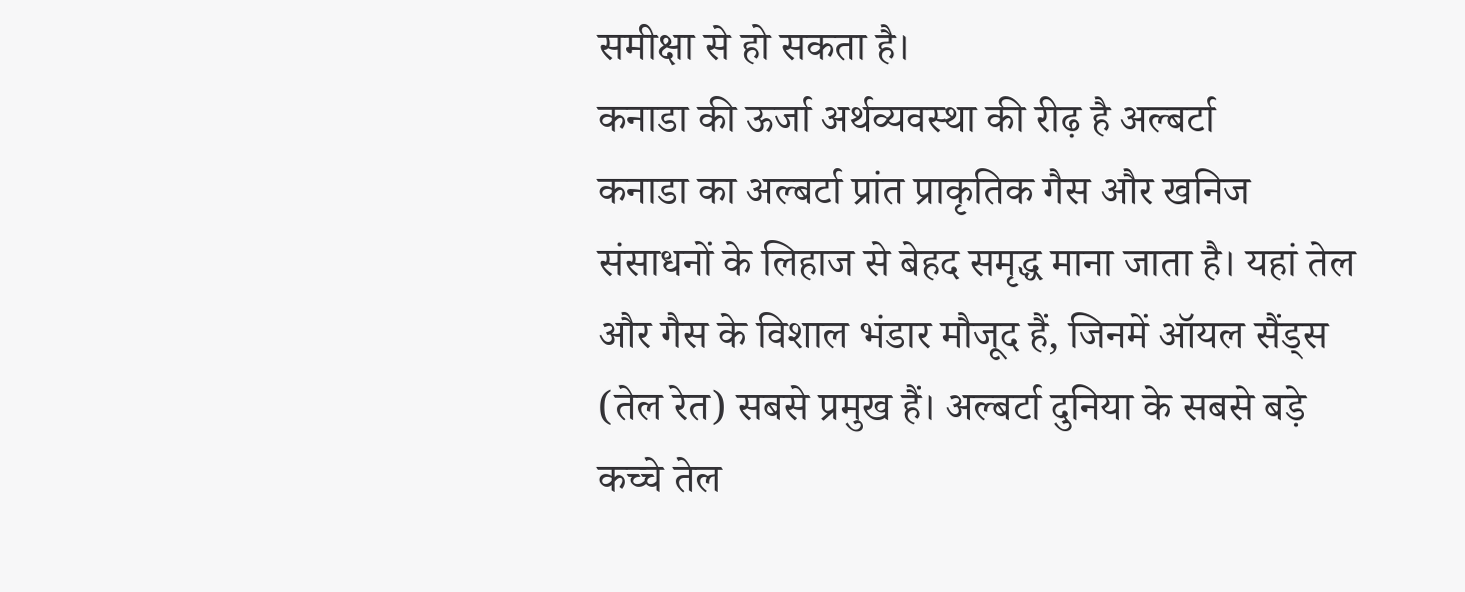समीक्षा से हो सकता है।
कनाडा की ऊर्जा अर्थव्यवस्था की रीढ़ है अल्बर्टा
कनाडा का अल्बर्टा प्रांत प्राकृतिक गैस और खनिज संसाधनों के लिहाज से बेहद समृद्ध माना जाता है। यहां तेल और गैस के विशाल भंडार मौजूद हैं, जिनमें ऑयल सैंड्स (तेल रेत) सबसे प्रमुख हैं। अल्बर्टा दुनिया के सबसे बड़े कच्चे तेल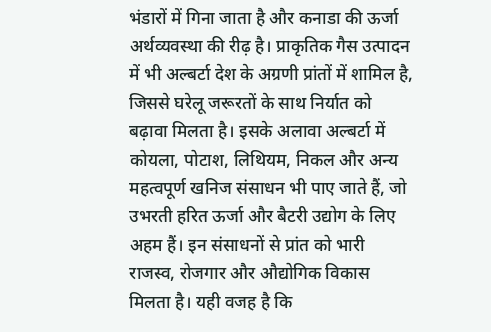भंडारों में गिना जाता है और कनाडा की ऊर्जा अर्थव्यवस्था की रीढ़ है। प्राकृतिक गैस उत्पादन में भी अल्बर्टा देश के अग्रणी प्रांतों में शामिल है, जिससे घरेलू जरूरतों के साथ निर्यात को बढ़ावा मिलता है। इसके अलावा अल्बर्टा में कोयला, पोटाश, लिथियम, निकल और अन्य महत्वपूर्ण खनिज संसाधन भी पाए जाते हैं, जो उभरती हरित ऊर्जा और बैटरी उद्योग के लिए अहम हैं। इन संसाधनों से प्रांत को भारी राजस्व, रोजगार और औद्योगिक विकास मिलता है। यही वजह है कि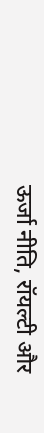ऊर्जा नीति, रॉयल्टी और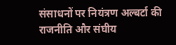संसाधनों पर नियंत्रण अल्बर्टा की राजनीति और संघीय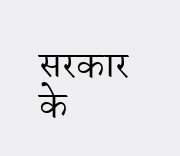सरकार के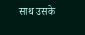साथ उसके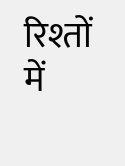रिश्तों में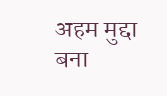अहम मुद्दा बना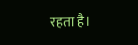रहता है।